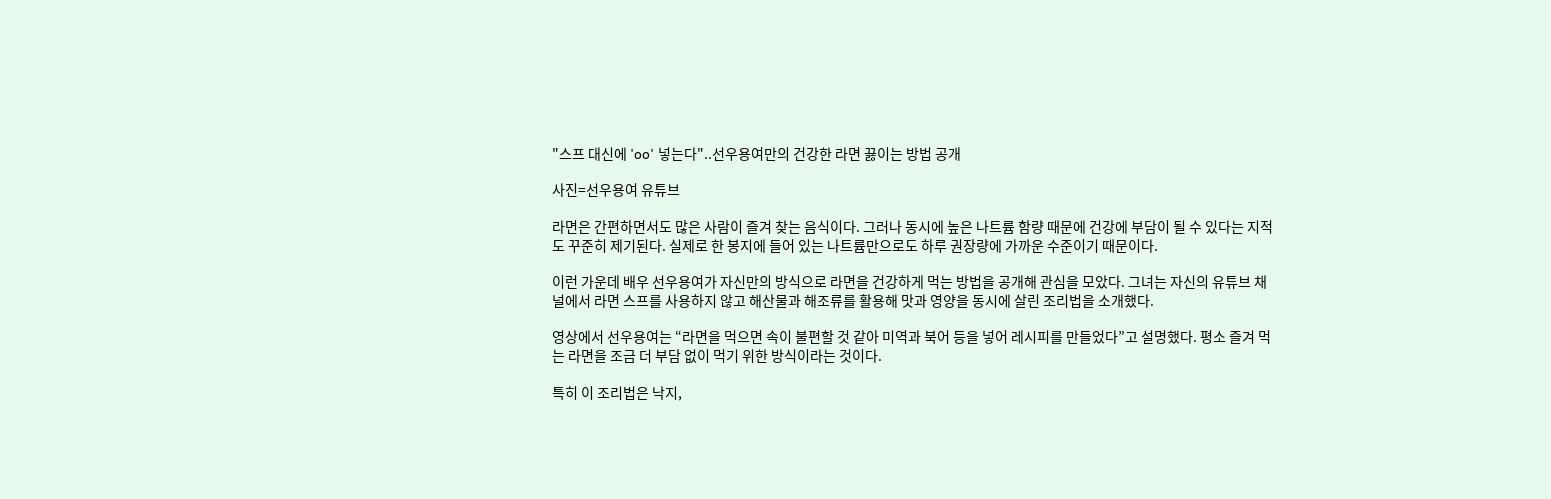"스프 대신에 'oo' 넣는다"..선우용여만의 건강한 라면 끓이는 방법 공개

사진=선우용여 유튜브

라면은 간편하면서도 많은 사람이 즐겨 찾는 음식이다. 그러나 동시에 높은 나트륨 함량 때문에 건강에 부담이 될 수 있다는 지적도 꾸준히 제기된다. 실제로 한 봉지에 들어 있는 나트륨만으로도 하루 권장량에 가까운 수준이기 때문이다.

이런 가운데 배우 선우용여가 자신만의 방식으로 라면을 건강하게 먹는 방법을 공개해 관심을 모았다. 그녀는 자신의 유튜브 채널에서 라면 스프를 사용하지 않고 해산물과 해조류를 활용해 맛과 영양을 동시에 살린 조리법을 소개했다.

영상에서 선우용여는 “라면을 먹으면 속이 불편할 것 같아 미역과 북어 등을 넣어 레시피를 만들었다”고 설명했다. 평소 즐겨 먹는 라면을 조금 더 부담 없이 먹기 위한 방식이라는 것이다.

특히 이 조리법은 낙지,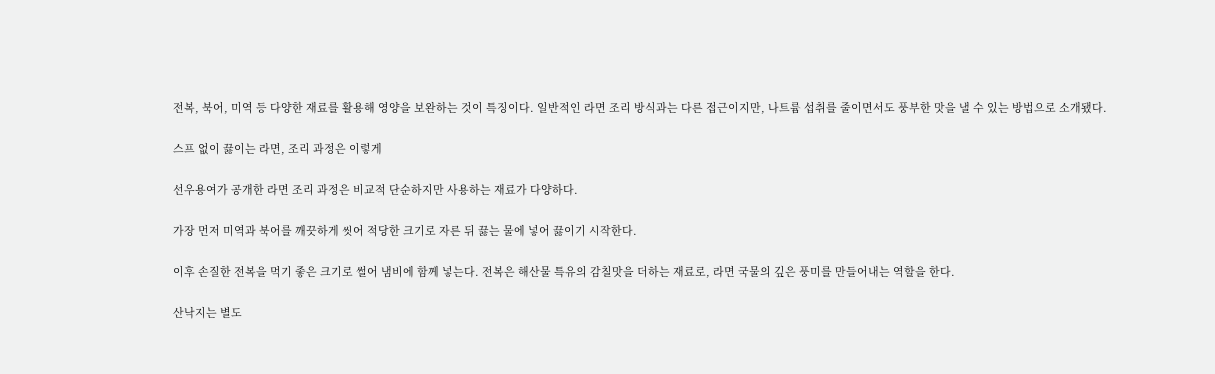전복, 북어, 미역 등 다양한 재료를 활용해 영양을 보완하는 것이 특징이다. 일반적인 라면 조리 방식과는 다른 접근이지만, 나트륨 섭취를 줄이면서도 풍부한 맛을 낼 수 있는 방법으로 소개됐다.

스프 없이 끓이는 라면, 조리 과정은 이렇게

선우용여가 공개한 라면 조리 과정은 비교적 단순하지만 사용하는 재료가 다양하다.

가장 먼저 미역과 북어를 깨끗하게 씻어 적당한 크기로 자른 뒤 끓는 물에 넣어 끓이기 시작한다.

이후 손질한 전복을 먹기 좋은 크기로 썰어 냄비에 함께 넣는다. 전복은 해산물 특유의 감칠맛을 더하는 재료로, 라면 국물의 깊은 풍미를 만들어내는 역할을 한다.

산낙지는 별도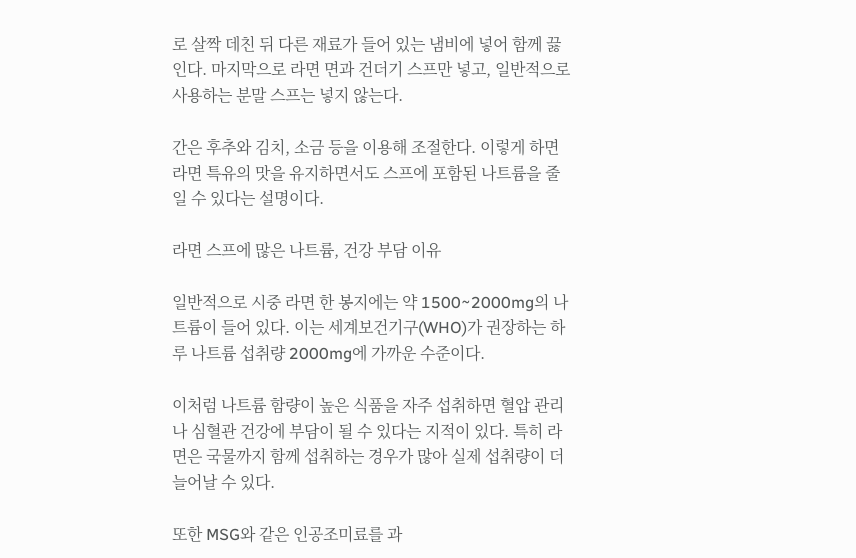로 살짝 데친 뒤 다른 재료가 들어 있는 냄비에 넣어 함께 끓인다. 마지막으로 라면 면과 건더기 스프만 넣고, 일반적으로 사용하는 분말 스프는 넣지 않는다.

간은 후추와 김치, 소금 등을 이용해 조절한다. 이렇게 하면 라면 특유의 맛을 유지하면서도 스프에 포함된 나트륨을 줄일 수 있다는 설명이다.

라면 스프에 많은 나트륨, 건강 부담 이유

일반적으로 시중 라면 한 봉지에는 약 1500~2000mg의 나트륨이 들어 있다. 이는 세계보건기구(WHO)가 권장하는 하루 나트륨 섭취량 2000mg에 가까운 수준이다.

이처럼 나트륨 함량이 높은 식품을 자주 섭취하면 혈압 관리나 심혈관 건강에 부담이 될 수 있다는 지적이 있다. 특히 라면은 국물까지 함께 섭취하는 경우가 많아 실제 섭취량이 더 늘어날 수 있다.

또한 MSG와 같은 인공조미료를 과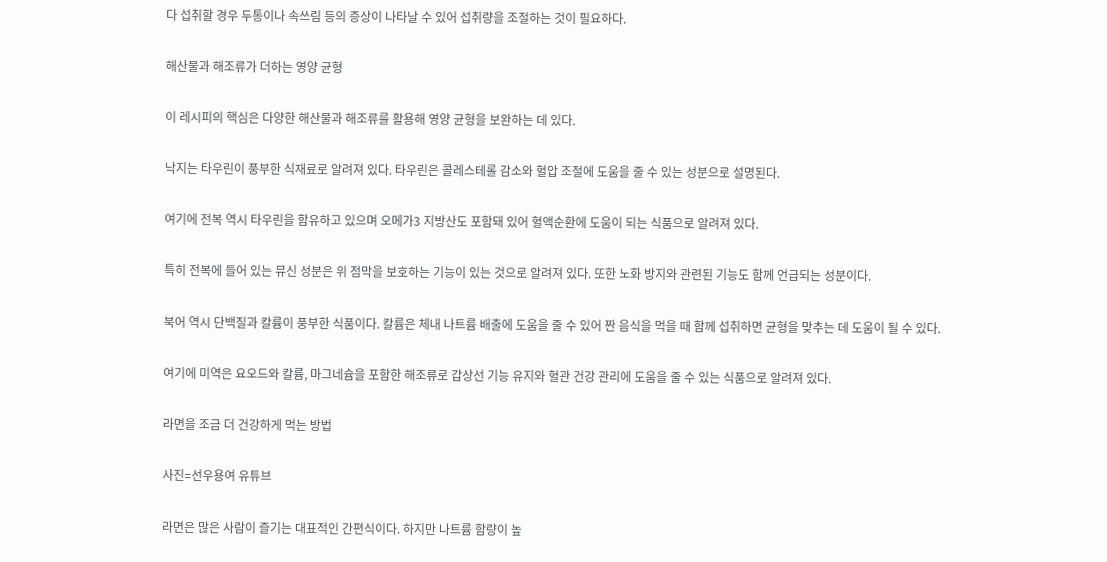다 섭취할 경우 두통이나 속쓰림 등의 증상이 나타날 수 있어 섭취량을 조절하는 것이 필요하다.

해산물과 해조류가 더하는 영양 균형

이 레시피의 핵심은 다양한 해산물과 해조류를 활용해 영양 균형을 보완하는 데 있다.

낙지는 타우린이 풍부한 식재료로 알려져 있다. 타우린은 콜레스테롤 감소와 혈압 조절에 도움을 줄 수 있는 성분으로 설명된다.

여기에 전복 역시 타우린을 함유하고 있으며 오메가3 지방산도 포함돼 있어 혈액순환에 도움이 되는 식품으로 알려져 있다.

특히 전복에 들어 있는 뮤신 성분은 위 점막을 보호하는 기능이 있는 것으로 알려져 있다. 또한 노화 방지와 관련된 기능도 함께 언급되는 성분이다.

북어 역시 단백질과 칼륨이 풍부한 식품이다. 칼륨은 체내 나트륨 배출에 도움을 줄 수 있어 짠 음식을 먹을 때 함께 섭취하면 균형을 맞추는 데 도움이 될 수 있다.

여기에 미역은 요오드와 칼륨, 마그네슘을 포함한 해조류로 갑상선 기능 유지와 혈관 건강 관리에 도움을 줄 수 있는 식품으로 알려져 있다.

라면을 조금 더 건강하게 먹는 방법

사진=선우용여 유튜브

라면은 많은 사람이 즐기는 대표적인 간편식이다. 하지만 나트륨 함량이 높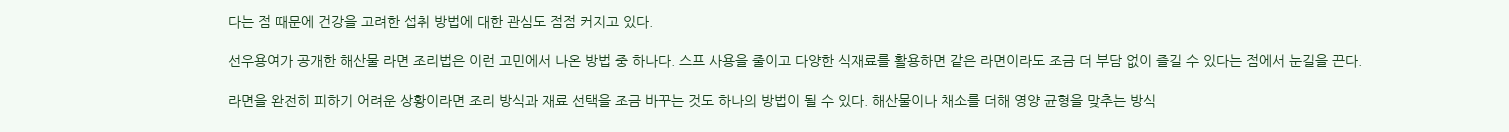다는 점 때문에 건강을 고려한 섭취 방법에 대한 관심도 점점 커지고 있다.

선우용여가 공개한 해산물 라면 조리법은 이런 고민에서 나온 방법 중 하나다. 스프 사용을 줄이고 다양한 식재료를 활용하면 같은 라면이라도 조금 더 부담 없이 즐길 수 있다는 점에서 눈길을 끈다.

라면을 완전히 피하기 어려운 상황이라면 조리 방식과 재료 선택을 조금 바꾸는 것도 하나의 방법이 될 수 있다. 해산물이나 채소를 더해 영양 균형을 맞추는 방식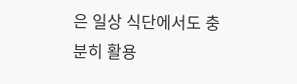은 일상 식단에서도 충분히 활용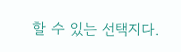할 수 있는 선택지다.